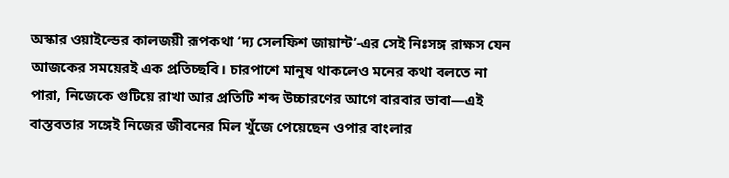অস্কার ওয়াইল্ডের কালজয়ী রূপকথা ‘দ্য সেলফিশ জায়ান্ট’-এর সেই নিঃসঙ্গ রাক্ষস যেন আজকের সময়েরই এক প্রতিচ্ছবি। চারপাশে মানুষ থাকলেও মনের কথা বলতে না পারা, নিজেকে গুটিয়ে রাখা আর প্রতিটি শব্দ উচ্চারণের আগে বারবার ভাবা—এই বাস্তবতার সঙ্গেই নিজের জীবনের মিল খুঁজে পেয়েছেন ওপার বাংলার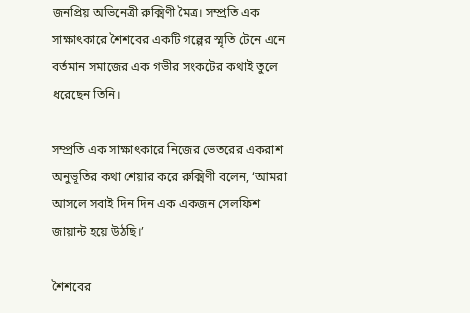জনপ্রিয় অভিনেত্রী রুক্মিণী মৈত্র। সম্প্রতি এক সাক্ষাৎকারে শৈশবের একটি গল্পের স্মৃতি টেনে এনে বর্তমান সমাজের এক গভীর সংকটের কথাই তুলে ধরেছেন তিনি।

সম্প্রতি এক সাক্ষাৎকারে নিজের ভেতরের একরাশ অনুভূতির কথা শেয়ার করে রুক্মিণী বলেন, ‘আমরা আসলে সবাই দিন দিন এক একজন সেলফিশ জায়ান্ট হয়ে উঠছি।’

শৈশবের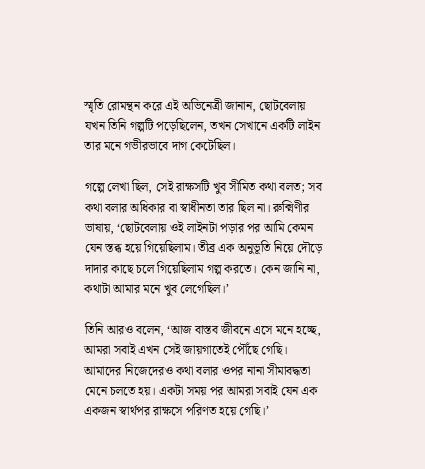স্মৃতি রোমন্থন করে এই অভিনেত্রী জানান, ছোটবেলায় যখন তিনি গল্পটি পড়েছিলেন, তখন সেখানে একটি লাইন তার মনে গভীরভাবে দাগ কেটেছিল।

গল্পে লেখা ছিল, সেই রাক্ষসটি খুব সীমিত কথা বলত; সব কথা বলার অধিকার বা স্বাধীনতা তার ছিল না। রুক্মিণীর ভাষায়, ‘ছোটবেলায় ওই লাইনটা পড়ার পর আমি কেমন যেন স্তব্ধ হয়ে গিয়েছিলাম। তীব্র এক অনুভূতি নিয়ে দৌড়ে দাদার কাছে চলে গিয়েছিলাম গল্প করতে। কেন জানি না, কথাটা আমার মনে খুব লেগেছিল।’

তিনি আরও বলেন, ‘আজ বাস্তব জীবনে এসে মনে হচ্ছে, আমরা সবাই এখন সেই জায়গাতেই পৌঁছে গেছি। আমাদের নিজেদেরও কথা বলার ওপর নানা সীমাবদ্ধতা মেনে চলতে হয়। একটা সময় পর আমরা সবাই যেন এক একজন স্বার্থপর রাক্ষসে পরিণত হয়ে গেছি।’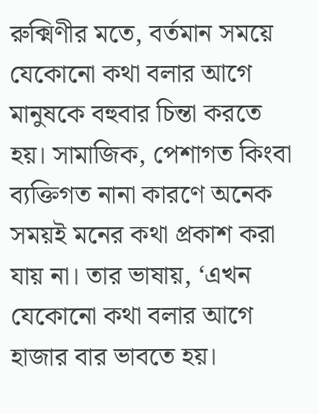রুক্মিণীর মতে, বর্তমান সময়ে যেকোনো কথা বলার আগে মানুষকে বহুবার চিন্তা করতে হয়। সামাজিক, পেশাগত কিংবা ব্যক্তিগত নানা কারণে অনেক সময়ই মনের কথা প্রকাশ করা যায় না। তার ভাষায়, ‘এখন যেকোনো কথা বলার আগে হাজার বার ভাবতে হয়।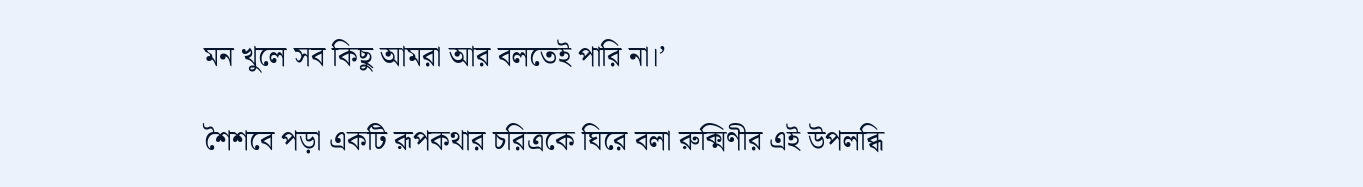মন খুলে সব কিছু আমরা আর বলতেই পারি না।’

শৈশবে পড়া একটি রূপকথার চরিত্রকে ঘিরে বলা রুক্মিণীর এই উপলব্ধি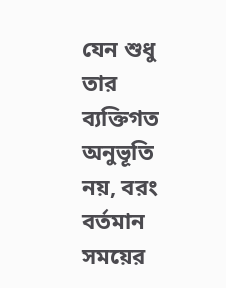যেন শুধু তার ব্যক্তিগত অনুভূতি নয়, বরং বর্তমান সময়ের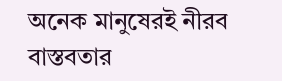অনেক মানুষেরই নীরব বাস্তবতার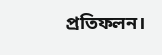প্রতিফলন।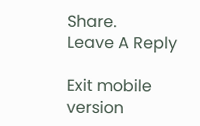Share.
Leave A Reply

Exit mobile version